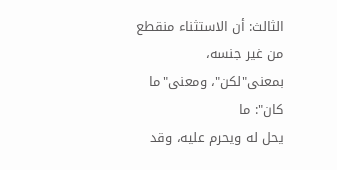الثالث: أن الاستثناء منقطع من غير جنسه، بمعنى"لكن"، ومعنى"ما كان": ما
يحل له ويحرم عليه، وقد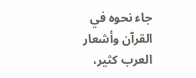جاء نحوه في القرآن وأشعار العرب كثير،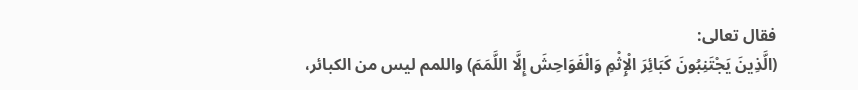فقال تعالى:
(الَّذِينَ يَجْتَنِبُونَ كَبَائِرَ الْإِثْمِ وَالْفَوَاحِشَ إِلَّا اللَّمَمَ) واللمم ليس من الكبائر،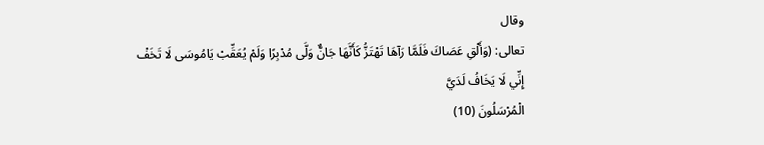وقال
تعالى: (وَأَلْقِ عَصَاكَ فَلَمَّا رَآهَا تَهْتَزُّ كَأَنَّهَا جَانٌّ وَلَّى مُدْبِرًا وَلَمْ يُعَقِّبْ يَامُوسَى لَا تَخَفْ إِنِّي لَا يَخَافُ لَدَيَّ
الْمُرْسَلُونَ (10)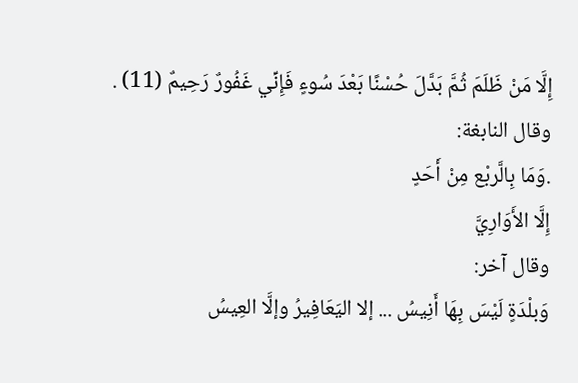إِلَّا مَنْ ظَلَمَ ثُمَّ بَدَّلَ حُسْنًا بَعْدَ سُوءٍ فَإِنِّي غَفُورٌ رَحِيمٌ (11) .
وقال النابغة:
.وَمَا بِالَّربْع مِنْ أَحَدٍ
إِلَّا الأَوَارِيَّ
وقال آخر:
وَبلْدَةٍ لَيْسَ بِهَا أَنِيسُ ... إلا اليَعَافِيرُ وإلَّا العِيسُ